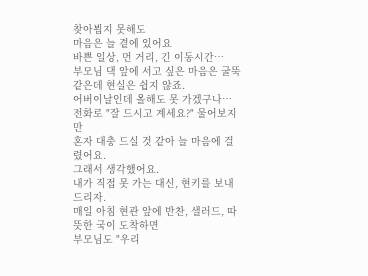찾아뵙지 못해도
마음은 늘 곁에 있어요
바쁜 일상, 먼 거리, 긴 이동시간…
부모님 댁 앞에 서고 싶은 마음은 굴뚝 같은데 현실은 쉽지 않죠.
어버이날인데 올해도 못 가겠구나… 전화로 "잘 드시고 계세요?" 물어보지만
혼자 대충 드실 것 같아 늘 마음에 걸렸어요.
그래서 생각했어요.
내가 직접 못 가는 대신, 현키를 보내드리자.
매일 아침 현관 앞에 반찬, 샐러드, 따뜻한 국이 도착하면
부모님도 "우리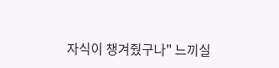자식이 챙겨줬구나" 느끼실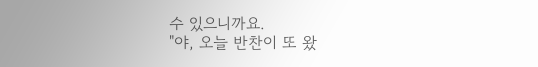수 있으니까요.
"야, 오늘 반찬이 또 왔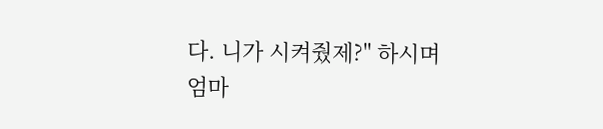다. 니가 시켜줬제?" 하시며
엄마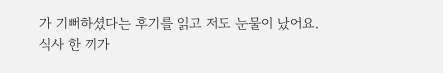가 기뻐하셨다는 후기를 읽고 저도 눈물이 났어요.
식사 한 끼가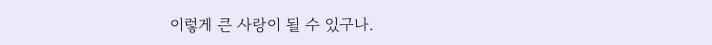이렇게 큰 사랑이 될 수 있구나.